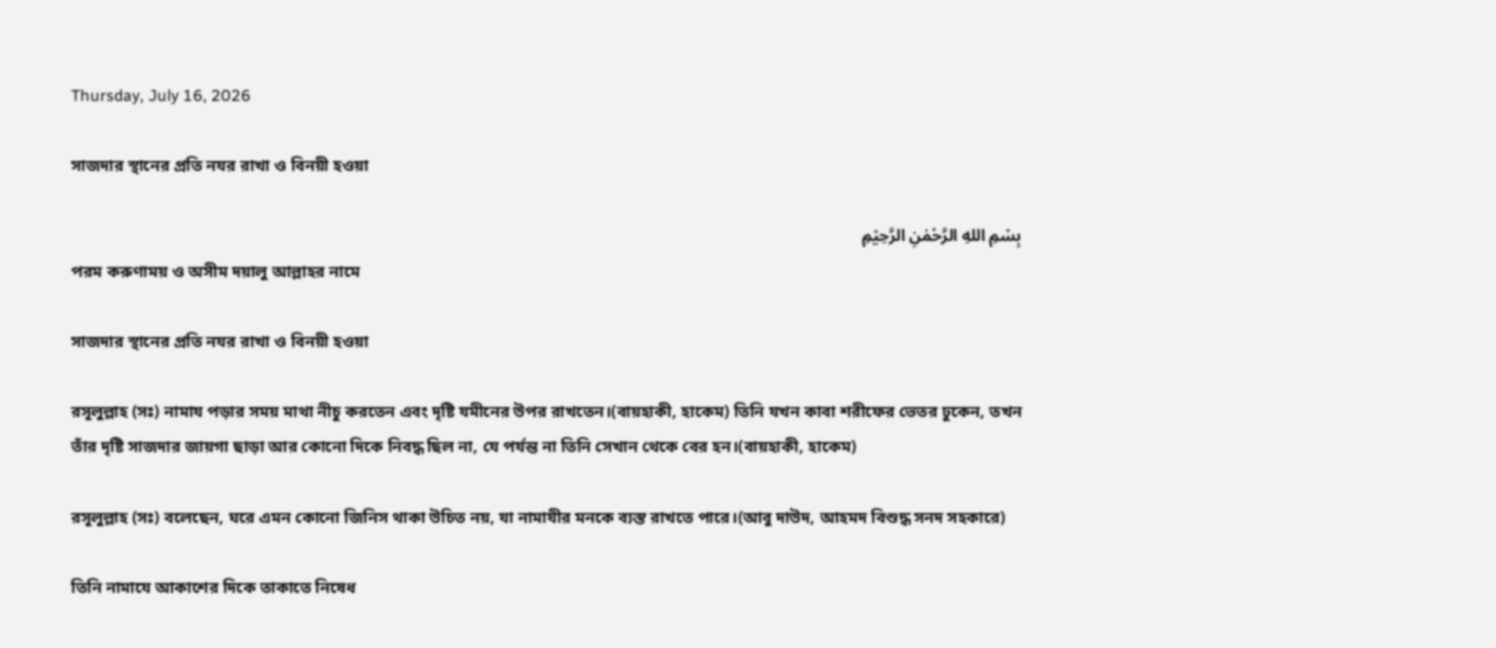Thursday, July 16, 2026

সাজদার স্থানের প্রতি নযর রাখা ও বিনয়ী হওয়া

بِسْمِ اللهِ الرَّحْمٰنِ الرَّحِيْمِ
পরম করুণাময় ও অসীম দয়ালু আল্লাহর নামে

সাজদার স্থানের প্রতি নযর রাখা ও বিনয়ী হওয়া

রসূলুল্লাহ (সঃ) নামায পড়ার সময় মাথা নীচু করতেন এবং দৃষ্টি যমীনের উপর রাখতেন।(বায়হাকী, হাকেম) তিনি যখন কাবা শরীফের ভেতর ঢুকেন, তখন তাঁর দৃষ্টি সাজদার জায়গা ছাড়া আর কোনো দিকে নিবদ্ধ ছিল না, যে পর্যন্ত না তিনি সেখান থেকে বের হন।(বায়হাকী, হাকেম)

রসূলুল্লাহ (সঃ) বলেছেন, ঘরে এমন কোনো জিনিস থাকা উচিত নয়, যা নামাযীর মনকে ব্যস্ত রাখতে পারে।(আবু দাউদ, আহমদ বিশুদ্ধ সনদ সহকারে)

তিনি নামাযে আকাশের দিকে তাকাতে নিষেধ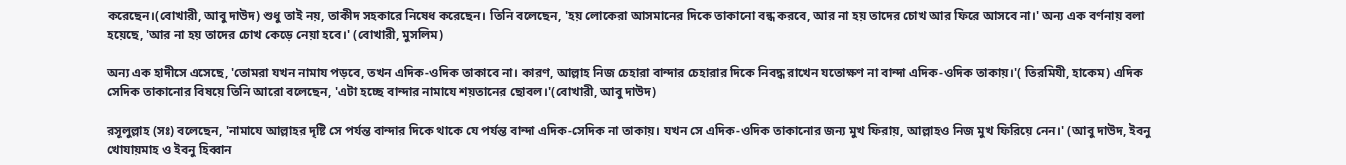করেছেন।(বোখারী, আবু দাউদ) শুধু তাই নয়, তাকীদ সহকারে নিষেধ করেছেন। তিনি বলেছেন, 'হয় লোকেরা আসমানের দিকে তাকানো বন্ধ করবে, আর না হয় তাদের চোখ আর ফিরে আসবে না।' অন্য এক বর্ণনায় বলা হয়েছে, 'আর না হয় তাদের চোখ কেড়ে নেয়া হবে।' (বোখারী, মুসলিম)

অন্য এক হাদীসে এসেছে, 'তোমরা যখন নামায পড়বে, তখন এদিক-ওদিক তাকাবে না। কারণ, আল্লাহ নিজ চেহারা বান্দার চেহারার দিকে নিবদ্ধ রাখেন যতোক্ষণ না বান্দা এদিক-ওদিক তাকায়।'( তিরমিযী, হাকেম) এদিক সেদিক তাকানোর বিষয়ে তিনি আরো বলেছেন, 'এটা হচ্ছে বান্দার নামাযে শয়তানের ছোবল।'(বোখারী, আবু দাউদ)

রসূলুল্লাহ (সঃ) বলেছেন, 'নামাযে আল্লাহর দৃষ্টি সে পর্যন্ত বান্দার দিকে থাকে যে পর্যন্ত বান্দা এদিক-সেদিক না তাকায়। যখন সে এদিক-ওদিক তাকানোর জন্য মুখ ফিরায়, আল্লাহও নিজ মুখ ফিরিয়ে নেন।' (আবু দাউদ, ইবনু খোযায়মাহ ও ইবনু হিব্বান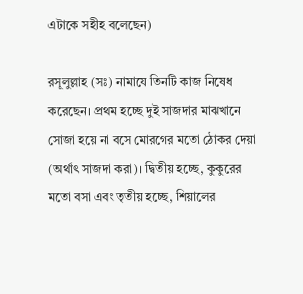এটাকে সহীহ বলেছেন)

রসূলুল্লাহ (সঃ) নামাযে তিনটি কাজ নিষেধ করেছেন। প্রথম হচ্ছে দুই সাজদার মাঝখানে সোজা হয়ে না বসে মোরগের মতো ঠোকর দেয়া (অর্থাৎ সাজদা করা)। দ্বিতীয় হচ্ছে, কুকুরের মতো বসা এবং তৃতীয় হচ্ছে, শিয়ালের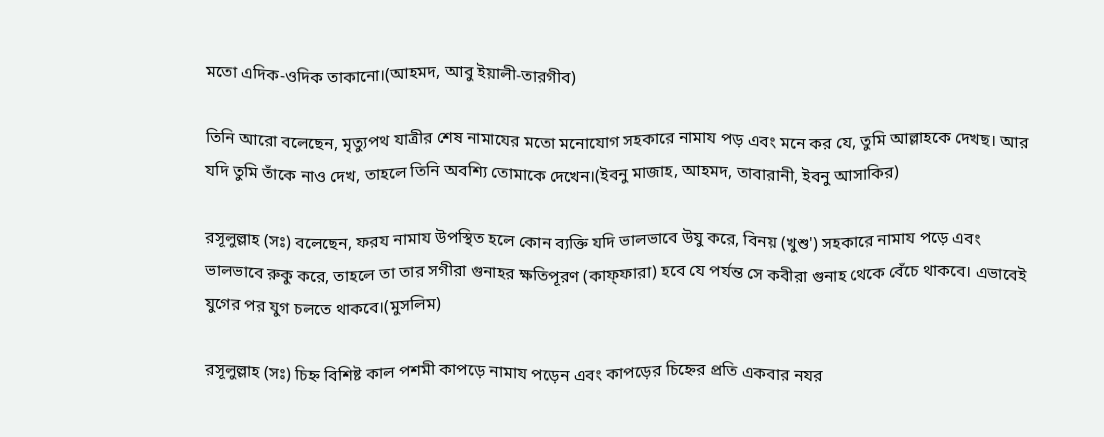মতো এদিক-ওদিক তাকানো।(আহমদ, আবু ইয়ালী-তারগীব)

তিনি আরো বলেছেন, মৃত্যুপথ যাত্রীর শেষ নামাযের মতো মনোযোগ সহকারে নামায পড় এবং মনে কর যে, তুমি আল্লাহকে দেখছ। আর যদি তুমি তাঁকে নাও দেখ, তাহলে তিনি অবশ্যি তোমাকে দেখেন।(ইবনু মাজাহ, আহমদ, তাবারানী, ইবনু আসাকির)

রসূলুল্লাহ (সঃ) বলেছেন, ফরয নামায উপস্থিত হলে কোন ব্যক্তি যদি ভালভাবে উযু করে, বিনয় (খুশু') সহকারে নামায পড়ে এবং ভালভাবে রুকু করে, তাহলে তা তার সগীরা গুনাহর ক্ষতিপূরণ (কাফ্ফারা) হবে যে পর্যন্ত সে কবীরা গুনাহ থেকে বেঁচে থাকবে। এভাবেই যুগের পর যুগ চলতে থাকবে।(মুসলিম)

রসূলুল্লাহ (সঃ) চিহ্ন বিশিষ্ট কাল পশমী কাপড়ে নামায পড়েন এবং কাপড়ের চিহ্নের প্রতি একবার নযর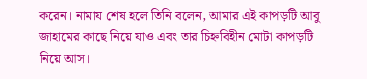করেন। নামায শেষ হলে তিনি বলেন, আমার এই কাপড়টি আবু জাহামের কাছে নিয়ে যাও এবং তার চিহ্নবিহীন মোটা কাপড়টি নিয়ে আস।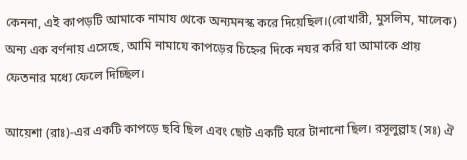কেননা, এই কাপড়টি আমাকে নামায থেকে অন্যমনস্ক করে দিয়েছিল।(বোখারী, মুসলিম, মালেক) অন্য এক বর্ণনায় এসেছে, আমি নামাযে কাপড়ের চিহ্নের দিকে নযর করি যা আমাকে প্রায় ফেতনার মধ্যে ফেলে দিচ্ছিল।

আয়েশা (রাঃ)-এর একটি কাপড়ে ছবি ছিল এবং ছোট একটি ঘরে টানানো ছিল। রসূলুল্লাহ (সঃ) ঐ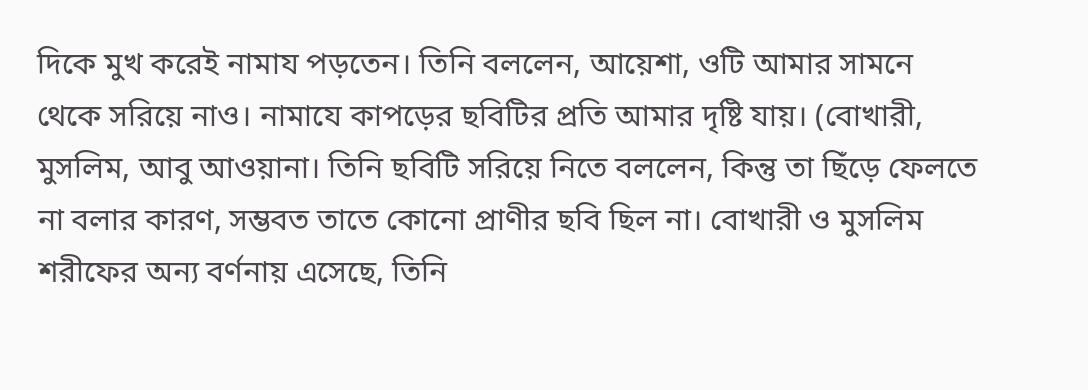দিকে মুখ করেই নামায পড়তেন। তিনি বললেন, আয়েশা, ওটি আমার সামনে থেকে সরিয়ে নাও। নামাযে কাপড়ের ছবিটির প্রতি আমার দৃষ্টি যায়। (বোখারী, মুসলিম, আবু আওয়ানা। তিনি ছবিটি সরিয়ে নিতে বললেন, কিন্তু তা ছিঁড়ে ফেলতে না বলার কারণ, সম্ভবত তাতে কোনো প্রাণীর ছবি ছিল না। বোখারী ও মুসলিম শরীফের অন্য বর্ণনায় এসেছে, তিনি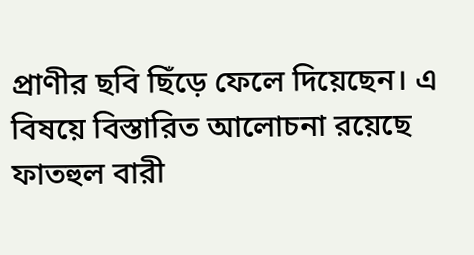প্রাণীর ছবি ছিঁড়ে ফেলে দিয়েছেন। এ বিষয়ে বিস্তারিত আলোচনা রয়েছে ফাতহুল বারী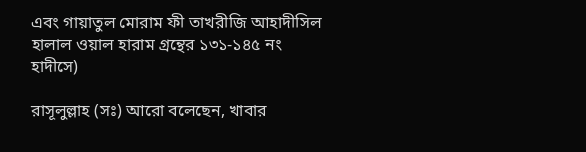এবং গায়াতুল মোরাম ফী তাখরীজি আহাদীসিল হালাল ওয়াল হারাম গ্রন্থের ১৩১-১৪৫ নং হাদীসে)

রাসূলুল্লাহ (সঃ) আরো বলেছেন, খাবার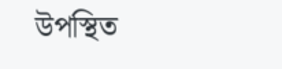উপস্থিত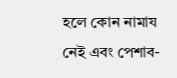হলে কোন নামায নেই এবং পেশাব-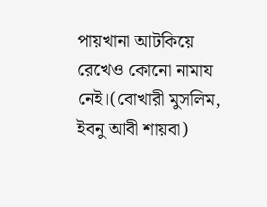পায়খানা আটকিয়ে রেখেও কোনো নামায নেই।(বোখারী মুসলিম, ইবনু আবী শায়বা)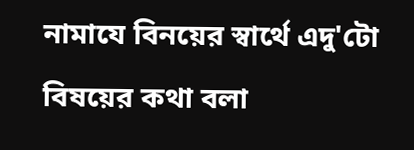নামাযে বিনয়ের স্বার্থে এদু'টো বিষয়ের কথা বলা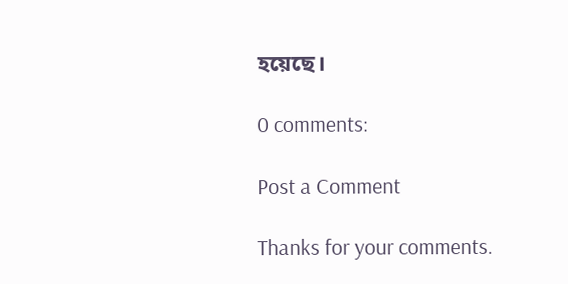হয়েছে।

0 comments:

Post a Comment

Thanks for your comments.